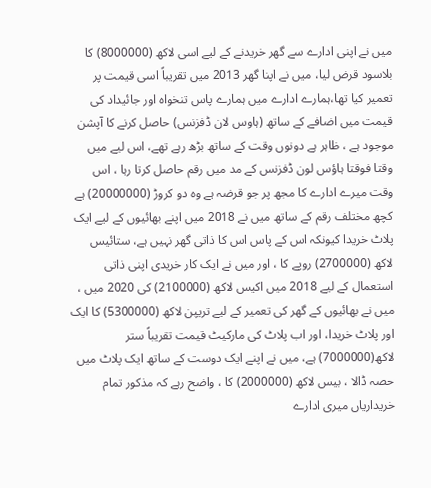میں نے اپنی ادارے سے گھر خریدنے کے لیے اسی لاکھ (8000000) کا بلاسود قرض لیا، میں نے اپنا گھر 2013 میں تقریباً اسی قیمت پر تعمیر کیا تھا،ہمارے ادارے میں ہمارے پاس تنخواہ اور جائیداد کی قیمت میں اضافے کے ساتھ (ہاوس لان ڈفزنس) حاصل کرنے کا آپشن موجود ہے ، ظاہر ہے دونوں وقت کے ساتھ بڑھ رہے تھے، اس لیے میں وقتا فوقتا ہاؤس لون ڈفزنس کے مد میں رقم حاصل کرتا رہا ، اس وقت میرے ادارے کا مجھ پر جو قرضہ ہے وہ دو کروڑ (20000000) ہے کچھ مختلف رقم کے ساتھ میں نے 2018 میں اپنے بھائیوں کے لیے ایک پلاٹ خریدا کیونکہ اس کے پاس اس کا ذاتی گھر نہیں ہے، ستائیس لاکھ (2700000) روپے کا ، اور میں نے ایک کار خریدی اپنی ذاتی استعمال کے لیے 2018 میں اکیس لاکھ (2100000) کی 2020 میں ، میں نے بھائیوں کے گھر کی تعمیر کے لیے تریپن لاکھ (5300000) کا ایک اور پلاٹ خریدا، اور اب پلاٹ کی مارکیٹ قیمت تقریباً ستر لاکھ(7000000) ہے، میں نے اپنے ایک دوست کے ساتھ ایک پلاٹ میں حصہ ڈالا ، بیس لاکھ (2000000) کا ، واضح رہے کہ مذکور تمام خریداریاں میری ادارے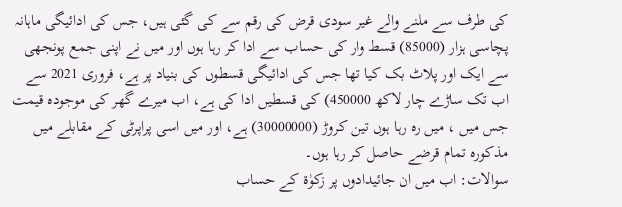کی طرف سے ملنے والے غیر سودی قرض کی رقم سے کی گئی ہیں، جس کی ادائیگی ماہانہ پچاسی ہزار (85000) قسط وار کی حساب سے ادا کر رہا ہوں اور میں نے اپنی جمع پونجھی سے ایک اور پلاٹ بک کیا تھا جس کی ادائیگی قسطوں کی بنیاد پر ہے، فروری 2021 سے اب تک ساڑے چار لاکھ 450000) کی قسطیں ادا کی ہے، اب میرے گھر کی موجودہ قیمت جس میں ، میں رہ رہا ہوں تین کروڑ (30000000) ہے، اور میں اسی پراپرٹی کے مقابلے میں مذکورہ تمام قرضے حاصل کر رہا ہوں۔
سوالات: اب میں ان جائیدادوں پر زکوٰۃ کے حساب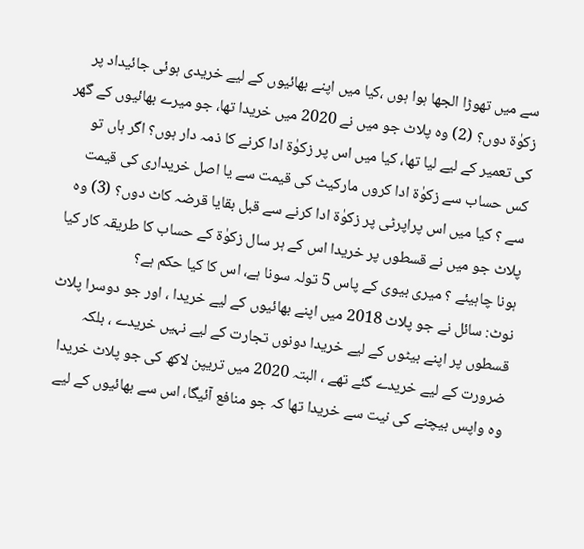سے میں تھوڑا الجھا ہوا ہوں ،کیا میں اپنے بھائیوں کے لیے خریدی ہوئی جائیداد پر زکوٰۃ دوں؟ (2) وہ پلاٹ جو میں نے 2020 میں خریدا تھا، جو میرے بھائیوں کے گھر کی تعمیر کے لیے لیا تھا، کیا میں اس پر زکوٰۃ ادا کرنے کا ذمہ دار ہوں؟ اگر ہاں تو کس حساب سے زکوٰۃ ادا کروں مارکیٹ کی قیمت سے یا اصل خریداری کی قیمت سے ؟ کیا میں اس پراپرٹی پر زکوٰۃ ادا کرنے سے قبل بقایا قرضہ کاٹ دوں؟ (3) وہ پلاٹ جو میں نے قسطوں پر خریدا اس کے ہر سال زکوٰۃ کے حساب کا طریقہ کار کیا ہونا چاہیئے ؟ میری بیوی کے پاس 5 تولہ سونا ہے، اس کا کیا حکم ہے؟
نوٹ: سائل نے جو پلاٹ 2018 میں اپنے بھائیوں کے لیے خریدا ، اور جو دوسرا پلاٹ قسطوں پر اپنے بیٹوں کے لیے خریدا دونوں تجارت کے لیے نہیں خریدے ، بلکہ ضرورت کے لیے خریدے گئے تھے ، البتہ 2020 میں تریپن لاکھ کی جو پلاٹ خریدا وہ واپس بیچنے کی نیت سے خریدا تھا کہ جو منافع آئیگا، اس سے بھائیوں کے لیے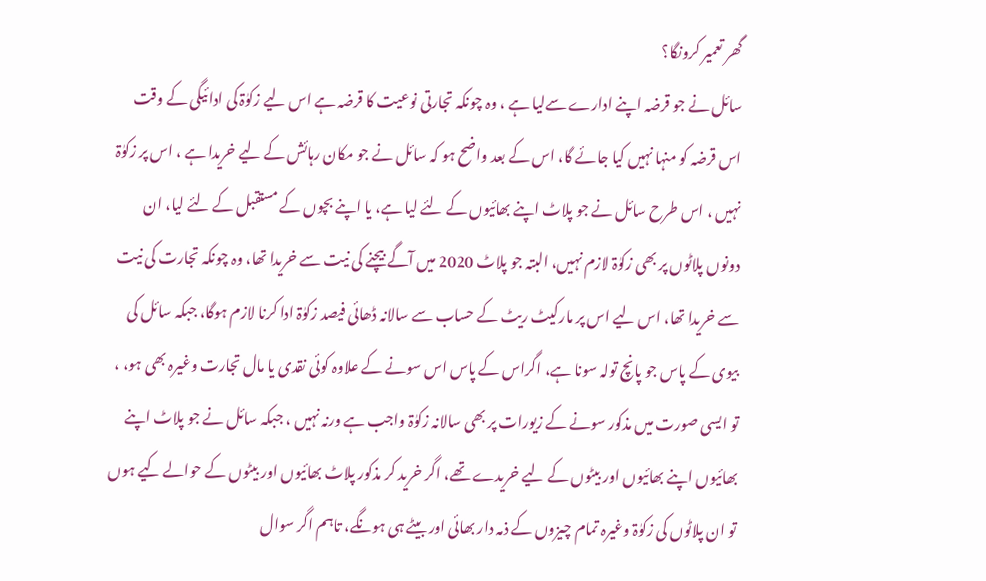گھر تعمیر کرونگا؟
سائل نے جو قرضہ اپنے ادارے سےلیا ہے ، وہ چونکہ تجارتی نوعیت کا قرضہ ہے اس لیے زکوٰۃ کی ادائیگی کے وقت اس قرضہ کو منہا نہیں کیا جائے گا، اس کے بعد واضح ہو کہ سائل نے جو مکان رہائش کے لیے خریدا ہے ، اس پر زکوٰۃ نہیں ، اس طرح سائل نے جو پلاٹ اپنے بھائیوں کے لئے لیا ہے، یا اپنے بچوں کے مستقبل کے لئے لیا، ان دونوں پلاٹوں پر بھی زکوٰۃ لازم نہیں، البتہ جو پلاٹ 2020 میں آگے بیچنے کی نیت سے خریدا تھا، وہ چونکہ تجارت کی نیت سے خریدا تھا، اس لیے اس پر مارکیٹ ریٹ کے حساب سے سالانہ ڈھائی فیصد زکوٰۃ ادا کرنا لازم ہوگا، جبکہ سائل کی بیوی کے پاس جو پانچ تولہ سونا ہے، اگراس کے پاس اس سونے کے علاوہ کوئی نقدی یا مال تجارت وغیرہ بھی ہو، ، تو ایسی صورت میں مذکور سونے کے زیورات پر بھی سالانہ زکوٰۃ واجب ہے ورنہ نہیں ، جبکہ سائل نے جو پلاٹ اپنے بھائیوں اپنے بھائیوں اور بیٹوں کے لیے خریدے تھے، اگر خرید کر مذکور پلاٹ بھائیوں اور بیٹوں کے حوالے کیے ہوں تو ان پلاٹوں کی زکوٰۃ وغیرہ تمام چیزوں کے ذمہ دار بھائی اور بیٹے ہی ہونگے، تاہم اگر سوال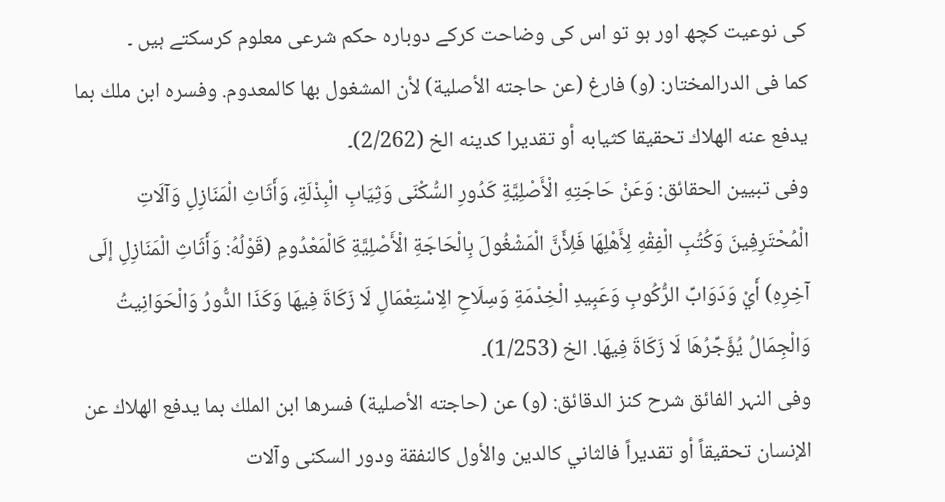کی نوعیت کچھ اور ہو تو اس کی وضاحت کرکے دوبارہ حکم شرعی معلوم کرسکتے ہیں ۔
کما فی الدرالمختار: (و) فارغ (عن حاجته الأصلية) لأن المشغول بها كالمعدوم. وفسره ابن ملك بما يدفع عنه الهلاك تحقيقا كثيابه أو تقديرا كدينه الخ (2/262)۔
وفی تبیین الحقائق: وَعَنْ حَاجَتِهِ الْأَصْلِيَّةِ كَدُورِ السُّكْنَى وَثِيَابِ الْبِذْلَةِ، وَأَثَاثِ الْمَنَازِلِ وَآلَاتِ الْمُحْتَرِفِينَ وَكُتُبِ الْفِقْهِ لِأَهْلِهَا فَلِأَنَّ الْمَشْغُولَ بِالْحَاجَةِ الْأَصْلِيَّةِ كَالْمَعْدُومِ (قَوْلُهُ: وَأَثَاثِ الْمَنَازِلِ إلَى آخِرِهِ) أَيْ وَدَوَابِّ الرُّكُوبِ وَعَبِيدِ الْخِدْمَةِ وَسِلَاحِ الِاسْتِعْمَالِ لَا زَكَاةَ فِيهَا وَكَذَا الدُّورُ وَالْحَوَانِيتُ وَالْجِمَالُ يُؤَجِّرُهَا لَا زَكَاةَ فِيهَا. الخ (1/253)۔
وفی النہر الفائق شرح کنز الدقائق: (و) عن (حاجته الأصلية) فسرها ابن الملك بما يدفع الهلاك عن الإنسان تحقيقاً أو تقديراً فالثاني كالدين والأول كالنفقة ودور السكنى وآلات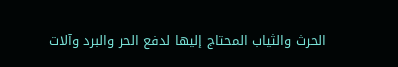الحرث والثياب المحتاج إليها لدفع الحر والبرد وآلات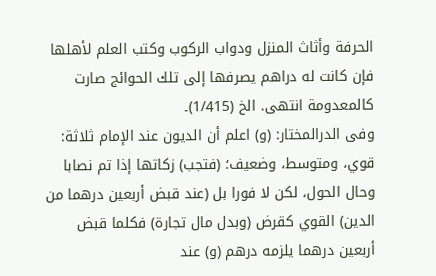الحرفة وأثاث المنزل ودواب الركوب وكتب العلم لأهلها فإن كانت له دراهم يصرفها إلى تلك الحوائج صارت كالمعدومة انتهى. الخ (1/415)۔
وفی الدرالمختار: (و) اعلم أن الديون عند الإمام ثلاثة: قوي، ومتوسط، وضعيف؛ (فتجب) زكاتها إذا تم نصابا وحال الحول، لكن لا فورا بل (عند قبض أربعين درهما من الدين) القوي كقرض (وبدل مال تجارة) فكلما قبض أربعين درهما يلزمه درهم (و) عند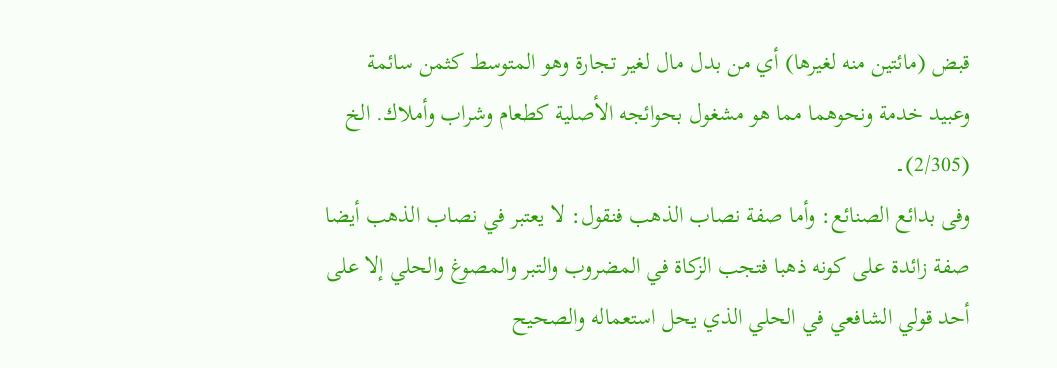قبض (مائتين منه لغيرها) أي من بدل مال لغير تجارة وهو المتوسط كثمن سائمة وعبيد خدمة ونحوهما مما هو مشغول بحوائجه الأصلية كطعام وشراب وأملاك. الخ (2/305)۔
وفی بدائع الصنائع: وأما صفة نصاب الذهب فنقول: لا يعتبر في نصاب الذهب أيضا صفة زائدة على كونه ذهبا فتجب الزكاة في المضروب والتبر والمصوغ والحلي إلا على أحد قولي الشافعي في الحلي الذي يحل استعماله والصحيح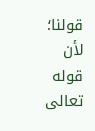قولنا؛ لأن قوله تعالى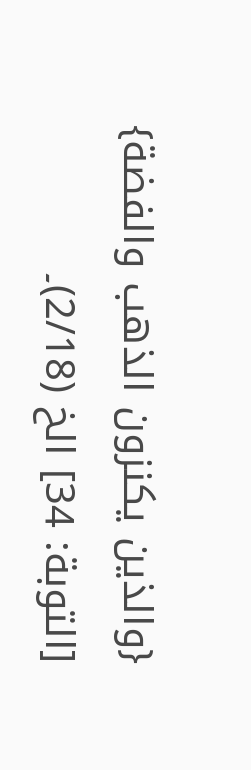{والذين يكنزون الذهب والفضة} [التوبة: 34] الخ (2/18)۔